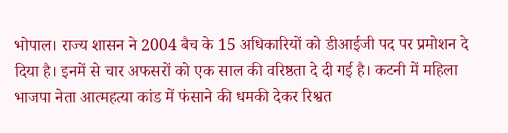भोपाल। राज्य शासन ने 2004 बैच के 15 अधिकारियों को डीआईजी पद पर प्रमोशन दे दिया है। इनमें से चार अफसरों को एक साल की वरिष्ठता दे दी गई है। कटनी में महिला भाजपा नेता आत्महत्या कांड में फंसाने की धमकी देकर रिश्वत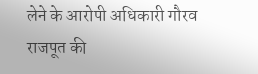लेने के आरोपी अधिकारी गौरव राजपूत की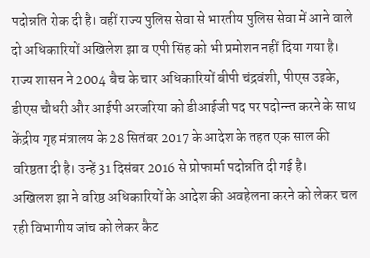पदोन्नति रोक दी है। वहीं राज्य पुलिस सेवा से भारतीय पुलिस सेवा में आने वाले दो अधिकारियों अखिलेश झा व एपी सिंह को भी प्रमोशन नहीं दिया गया है।
राज्य शासन ने 2004 बैच के चार अधिकारियों बीपी चंद्रवंशी, पीएस उइके, डीएस चौधरी और आईपी अरजरिया को डीआईजी पद पर पदोन्न्त करने के साथ केंद्रीय गृह मंत्रालय के 28 सितंबर 2017 के आदेश के तहत एक साल की वरिष्ठता दी है। उन्हें 31 दिसंबर 2016 से प्रोफार्मा पदोन्नति दी गई है।
अखिलश झा ने वरिष्ठ अधिकारियों के आदेश की अवहेलना करने को लेकर चल रही विभागीय जांच को लेकर कैट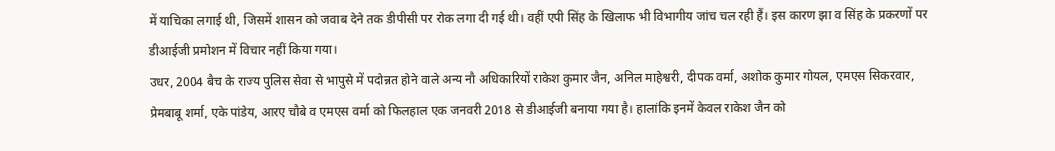में याचिका लगाई थी, जिसमें शासन को जवाब देने तक डीपीसी पर रोक लगा दी गई थी। वहीं एपी सिंह के खिलाफ भी विभागीय जांच चल रही हैं। इस कारण झा व सिंह के प्रकरणों पर डीआईजी प्रमोशन में विचार नहीं किया गया।
उधर, 2004 बैच के राज्य पुलिस सेवा से भापुसे में पदोन्नत होने वाले अन्य नौ अधिकारियों राकेश कुमार जैन, अनिल माहेश्वरी, दीपक वर्मा, अशोक कुमार गोयल, एमएस सिकरवार, प्रेमबाबू शर्मा, एके पांडेय, आरए चौबे व एमएस वर्मा को फिलहाल एक जनवरी 2018 से डीआईजी बनाया गया है। हालांकि इनमें केवल राकेश जैन को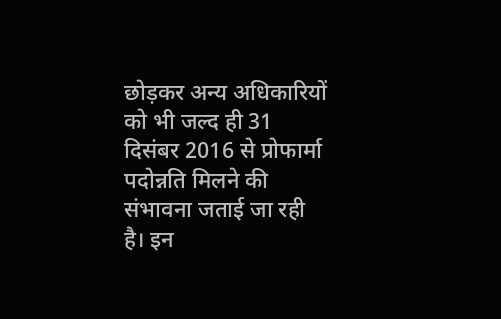छोड़कर अन्य अधिकारियों को भी जल्द ही 31 दिसंबर 2016 से प्रोफार्मा पदोन्नति मिलने की संभावना जताई जा रही है। इन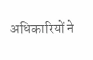अधिकारियों ने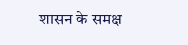शासन के समक्ष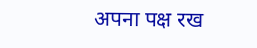अपना पक्ष रख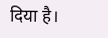दिया है।